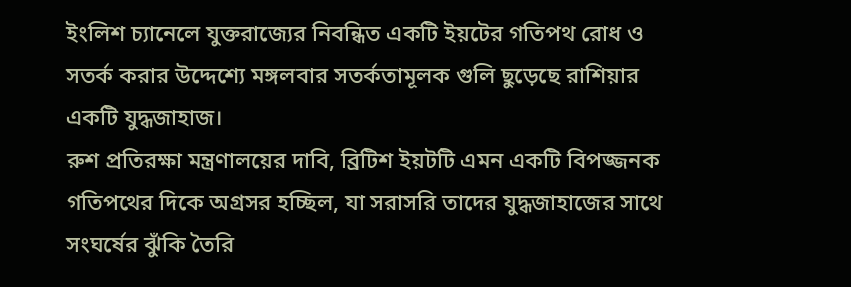ইংলিশ চ্যানেলে যুক্তরাজ্যের নিবন্ধিত একটি ইয়টের গতিপথ রোধ ও সতর্ক করার উদ্দেশ্যে মঙ্গলবার সতর্কতামূলক গুলি ছুড়েছে রাশিয়ার একটি যুদ্ধজাহাজ।
রুশ প্রতিরক্ষা মন্ত্রণালয়ের দাবি, ব্রিটিশ ইয়টটি এমন একটি বিপজ্জনক গতিপথের দিকে অগ্রসর হচ্ছিল, যা সরাসরি তাদের যুদ্ধজাহাজের সাথে সংঘর্ষের ঝুঁকি তৈরি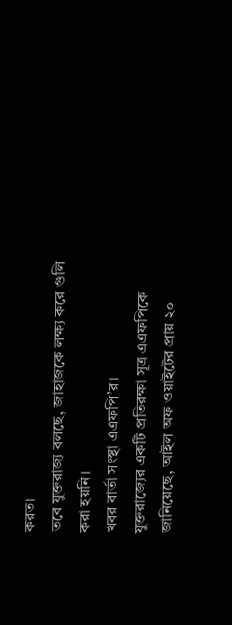করত।
তবে যুক্তরাজ্য বলছে, জাহাজকে লক্ষ্য করে গুলি করা হয়নি।
খবর বার্তা সংস্থা এএফপি’র।
যুক্তরাজ্যের একটি প্রতিরক্ষা সূত্র এএফপিকে জানিয়েছে, আইল অফ ওয়াইটের প্রায় ২০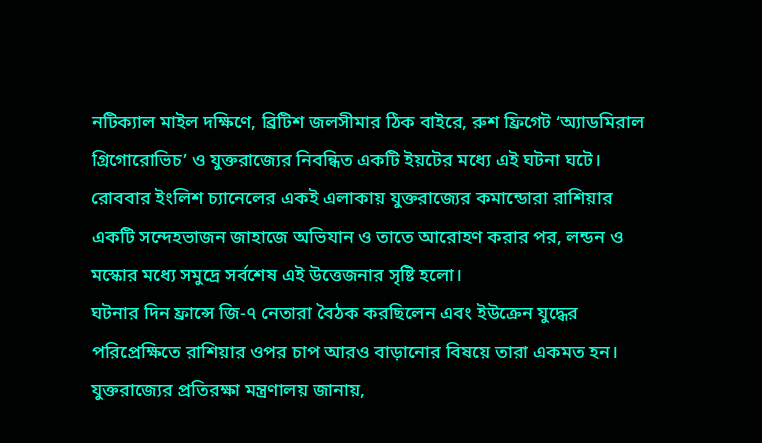নটিক্যাল মাইল দক্ষিণে, ব্রিটিশ জলসীমার ঠিক বাইরে, রুশ ফ্রিগেট ‘অ্যাডমিরাল গ্রিগোরোভিচ’ ও যুক্তরাজ্যের নিবন্ধিত একটি ইয়টের মধ্যে এই ঘটনা ঘটে।
রোববার ইংলিশ চ্যানেলের একই এলাকায় যুক্তরাজ্যের কমান্ডোরা রাশিয়ার একটি সন্দেহভাজন জাহাজে অভিযান ও তাতে আরোহণ করার পর, লন্ডন ও মস্কোর মধ্যে সমুদ্রে সর্বশেষ এই উত্তেজনার সৃষ্টি হলো।
ঘটনার দিন ফ্রান্সে জি-৭ নেতারা বৈঠক করছিলেন এবং ইউক্রেন যুদ্ধের পরিপ্রেক্ষিতে রাশিয়ার ওপর চাপ আরও বাড়ানোর বিষয়ে তারা একমত হন।
যুক্তরাজ্যের প্রতিরক্ষা মন্ত্রণালয় জানায়,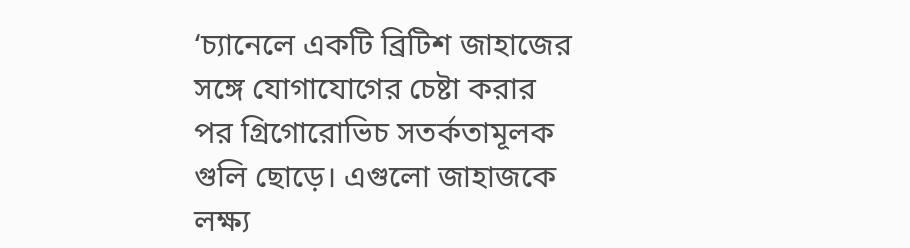‘চ্যানেলে একটি ব্রিটিশ জাহাজের সঙ্গে যোগাযোগের চেষ্টা করার পর গ্রিগোরোভিচ সতর্কতামূলক গুলি ছোড়ে। এগুলো জাহাজকে লক্ষ্য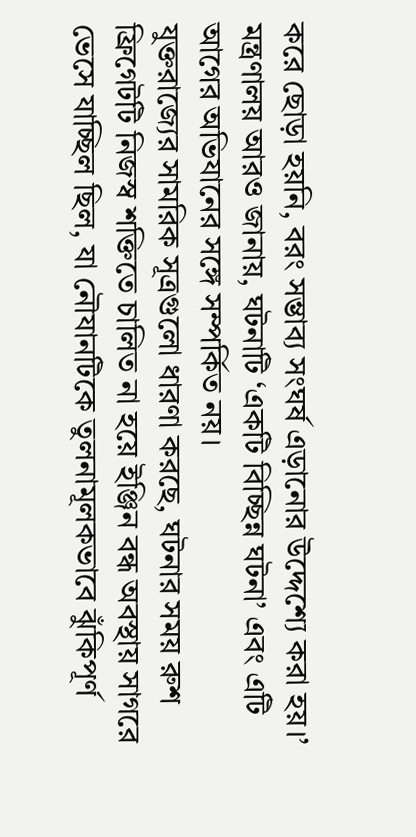করে ছোড়া হয়নি, বরং সম্ভাব্য সংঘর্ষ এড়ানোর উদ্দেশ্যে করা হয়।’
মন্ত্রণালয় আরও জানায়, ঘটনাটি ‘একটি বিচ্ছিন্ন ঘটনা’ এবং এটি আগের অভিযানের সঙ্গে সম্পর্কিত নয়।
যুক্তরাজ্যের সামরিক সূত্রগুলো ধারণা করছে, ঘটনার সময় রুশ ফ্রিগেটটি নিজস্ব শক্তিতে চালিত না হয়ে ইঞ্জিন বন্ধ অবস্থায় সাগরে ভেসে যাচ্ছিল ছিল, যা নৌযানটিকে তুলনামূলকভাবে ঝুঁকিপূর্ণ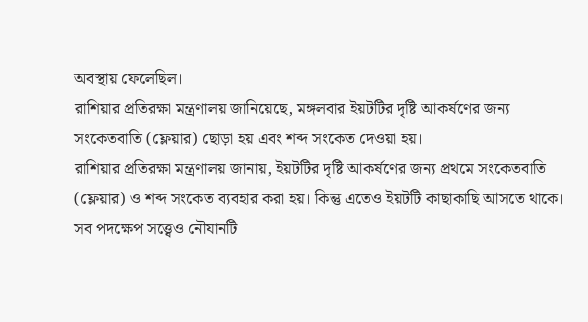অবস্থায় ফেলেছিল।
রাশিয়ার প্রতিরক্ষা মন্ত্রণালয় জানিয়েছে, মঙ্গলবার ইয়টটির দৃষ্টি আকর্ষণের জন্য সংকেতবাতি (ফ্লেয়ার) ছোড়া হয় এবং শব্দ সংকেত দেওয়া হয়।
রাশিয়ার প্রতিরক্ষা মন্ত্রণালয় জানায়, ইয়টটির দৃষ্টি আকর্ষণের জন্য প্রথমে সংকেতবাতি (ফ্লেয়ার) ও শব্দ সংকেত ব্যবহার করা হয়। কিন্তু এতেও ইয়টটি কাছাকাছি আসতে থাকে।
সব পদক্ষেপ সত্ত্বেও নৌযানটি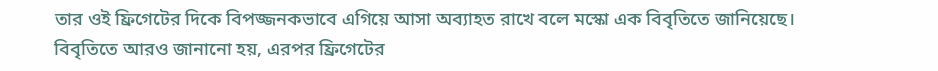তার ওই ফ্রিগেটের দিকে বিপজ্জনকভাবে এগিয়ে আসা অব্যাহত রাখে বলে মস্কো এক বিবৃতিতে জানিয়েছে।
বিবৃতিতে আরও জানানো হয়, এরপর ফ্রিগেটের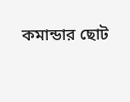কমান্ডার ছোট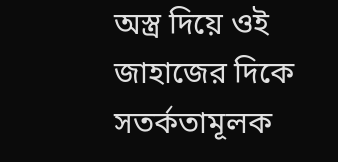অস্ত্র দিয়ে ওই জাহাজের দিকে সতর্কতামূলক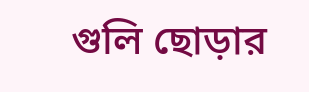গুলি ছোড়ার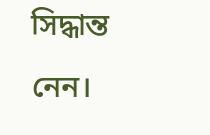সিদ্ধান্ত নেন।